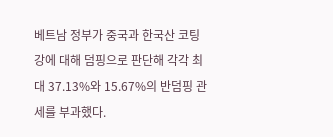베트남 정부가 중국과 한국산 코팅강에 대해 덤핑으로 판단해 각각 최대 37.13%와 15.67%의 반덤핑 관세를 부과했다.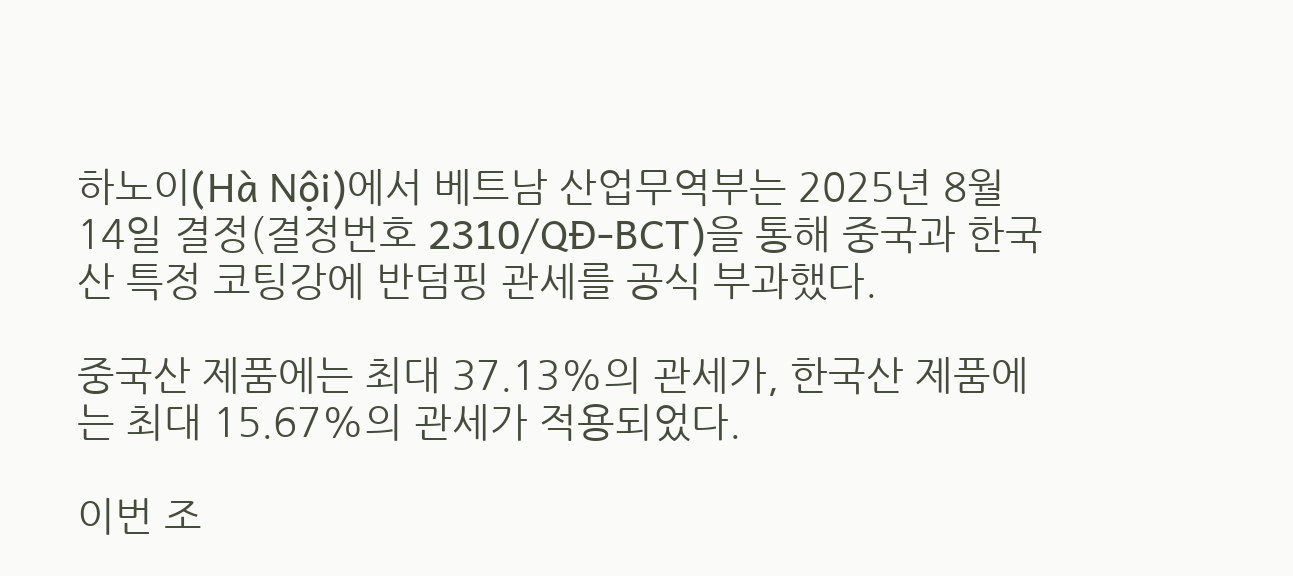하노이(Hà Nội)에서 베트남 산업무역부는 2025년 8월 14일 결정(결정번호 2310/QĐ-BCT)을 통해 중국과 한국산 특정 코팅강에 반덤핑 관세를 공식 부과했다.

중국산 제품에는 최대 37.13%의 관세가, 한국산 제품에는 최대 15.67%의 관세가 적용되었다.

이번 조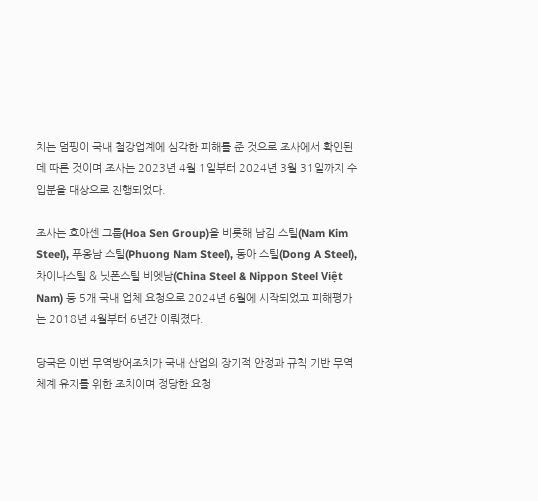치는 덤핑이 국내 철강업계에 심각한 피해를 준 것으로 조사에서 확인된 데 따른 것이며 조사는 2023년 4월 1일부터 2024년 3월 31일까지 수입분을 대상으로 진행되었다.

조사는 호아센 그룹(Hoa Sen Group)을 비롯해 남김 스틸(Nam Kim Steel), 푸옹남 스틸(Phuong Nam Steel), 동아 스틸(Dong A Steel), 차이나스틸 & 닛폰스틸 비엣남(China Steel & Nippon Steel Việt Nam) 등 5개 국내 업체 요청으로 2024년 6월에 시작되었고 피해평가는 2018년 4월부터 6년간 이뤄졌다.

당국은 이번 무역방어조치가 국내 산업의 장기적 안정과 규칙 기반 무역체계 유지를 위한 조치이며 정당한 요청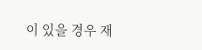이 있을 경우 재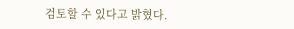검토할 수 있다고 밝혔다.